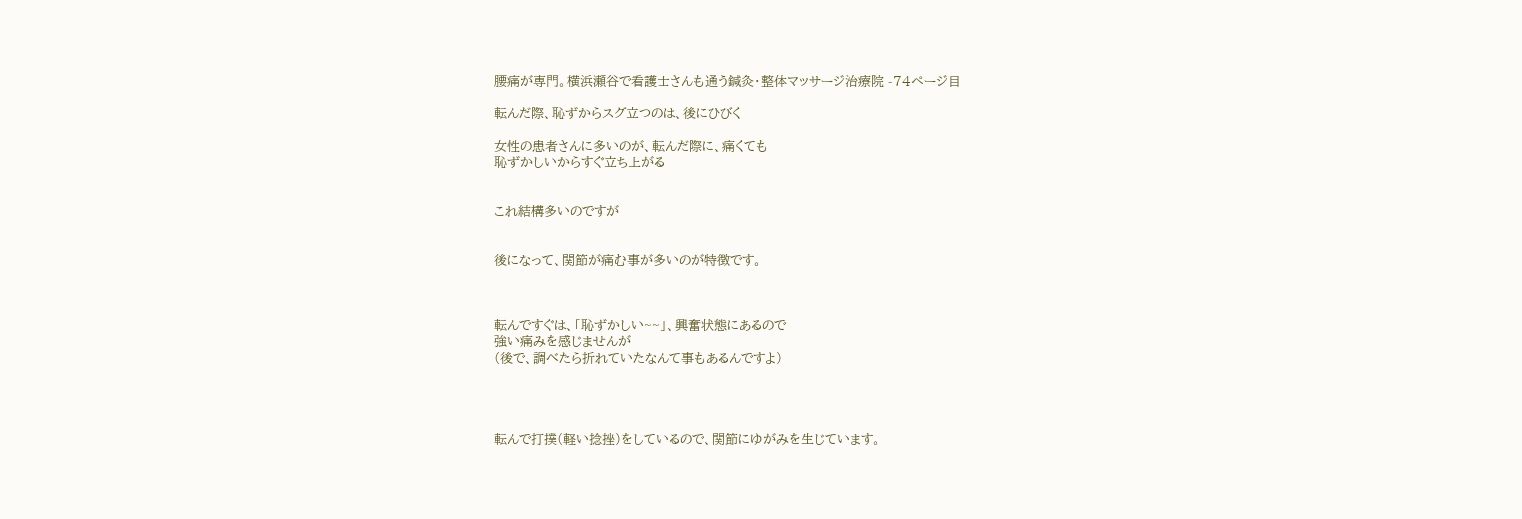腰痛が専門。横浜瀬谷で看護士さんも通う鍼灸・整体マッサージ治療院 -74ページ目

転んだ際、恥ずからスグ立つのは、後にひびく

女性の患者さんに多いのが、転んだ際に、痛くても
恥ずかしいからすぐ立ち上がる


これ結構多いのですが


後になって、関節が痛む事が多いのが特徴です。



転んですぐは、「恥ずかしい~~」、興奮状態にあるので
強い痛みを感じませんが
(後で、調べたら折れていたなんて事もあるんですよ)




転んで打撲(軽い捻挫)をしているので、関節にゆがみを生じています。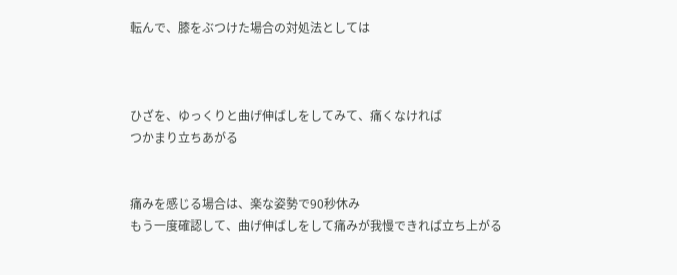転んで、膝をぶつけた場合の対処法としては



ひざを、ゆっくりと曲げ伸ばしをしてみて、痛くなければ
つかまり立ちあがる


痛みを感じる場合は、楽な姿勢で90秒休み
もう一度確認して、曲げ伸ばしをして痛みが我慢できれば立ち上がる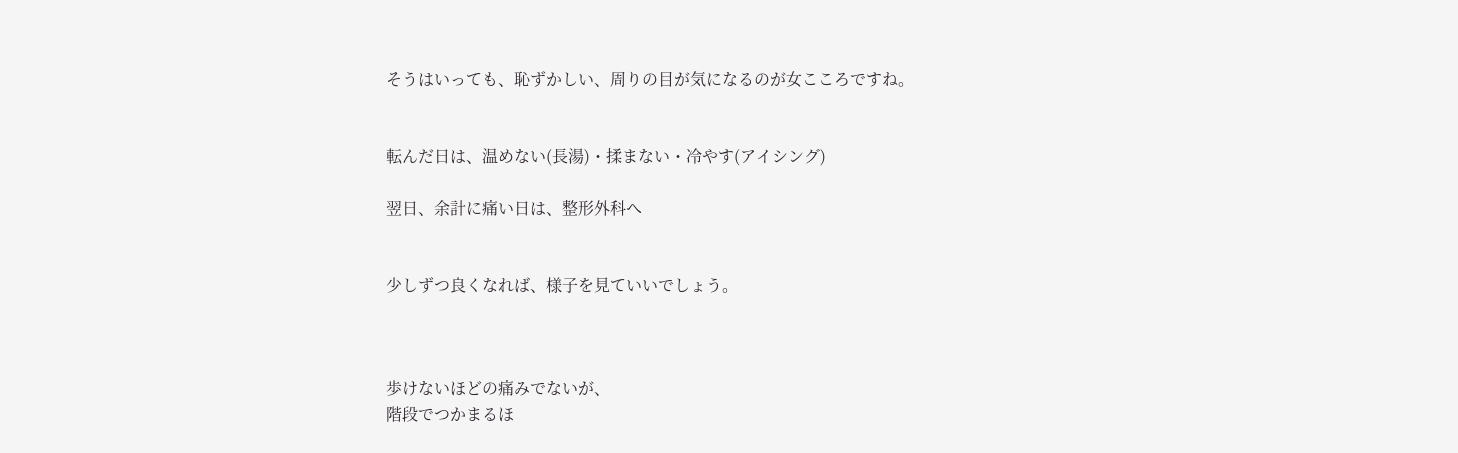そうはいっても、恥ずかしい、周りの目が気になるのが女こころですね。


転んだ日は、温めない(長湯)・揉まない・冷やす(アイシング)

翌日、余計に痛い日は、整形外科へ


少しずつ良くなれば、様子を見ていいでしょう。



歩けないほどの痛みでないが、
階段でつかまるほ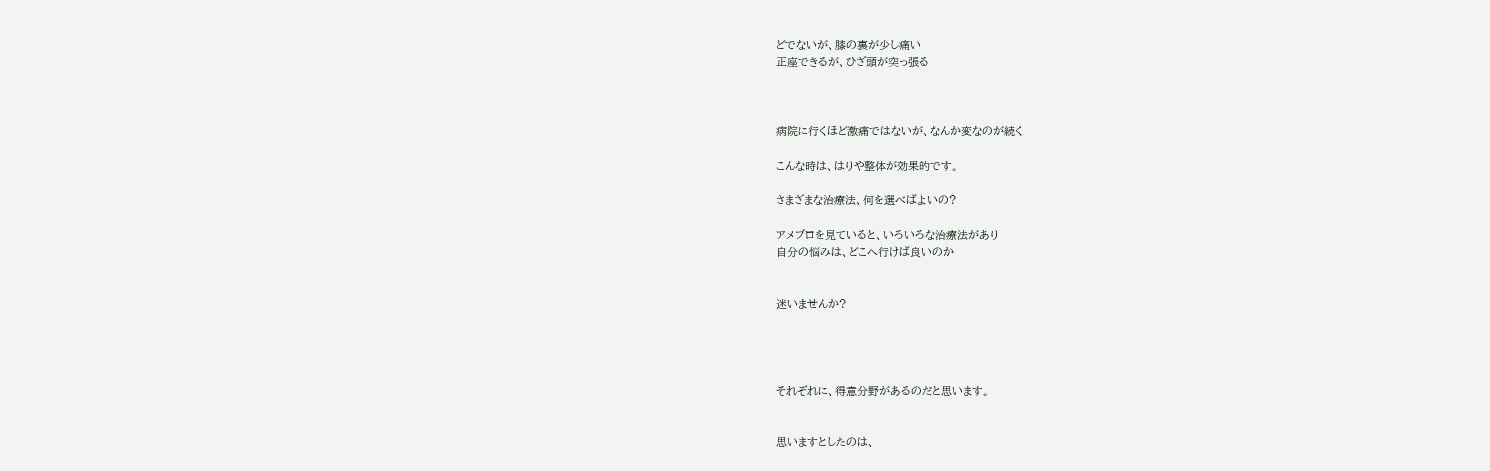どでないが、膝の裏が少し痛い
正座できるが、ひざ頭が突っ張る



病院に行くほど激痛ではないが、なんか変なのが続く

こんな時は、はりや整体が効果的です。

さまざまな治療法、何を選べばよいの?

アメブロを見ていると、いろいろな治療法があり
自分の悩みは、どこへ行けば良いのか


迷いませんか?




それぞれに、得意分野があるのだと思います。


思いますとしたのは、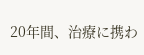20年間、治療に携わ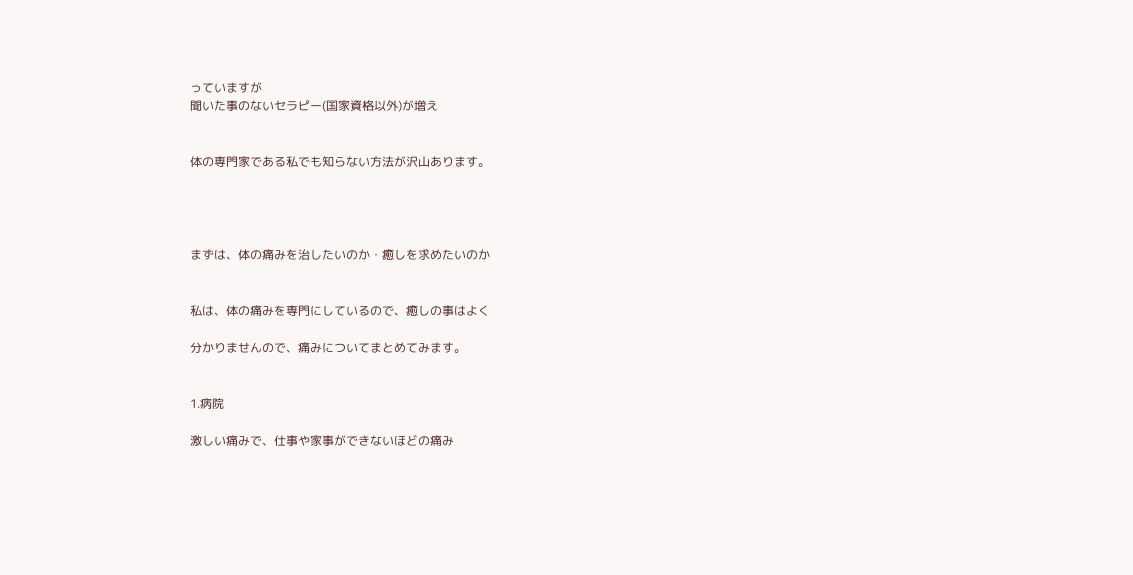っていますが
聞いた事のないセラピー(国家資格以外)が増え


体の専門家である私でも知らない方法が沢山あります。




まずは、体の痛みを治したいのか・癒しを求めたいのか


私は、体の痛みを専門にしているので、癒しの事はよく

分かりませんので、痛みについてまとめてみます。


1.病院

激しい痛みで、仕事や家事ができないほどの痛み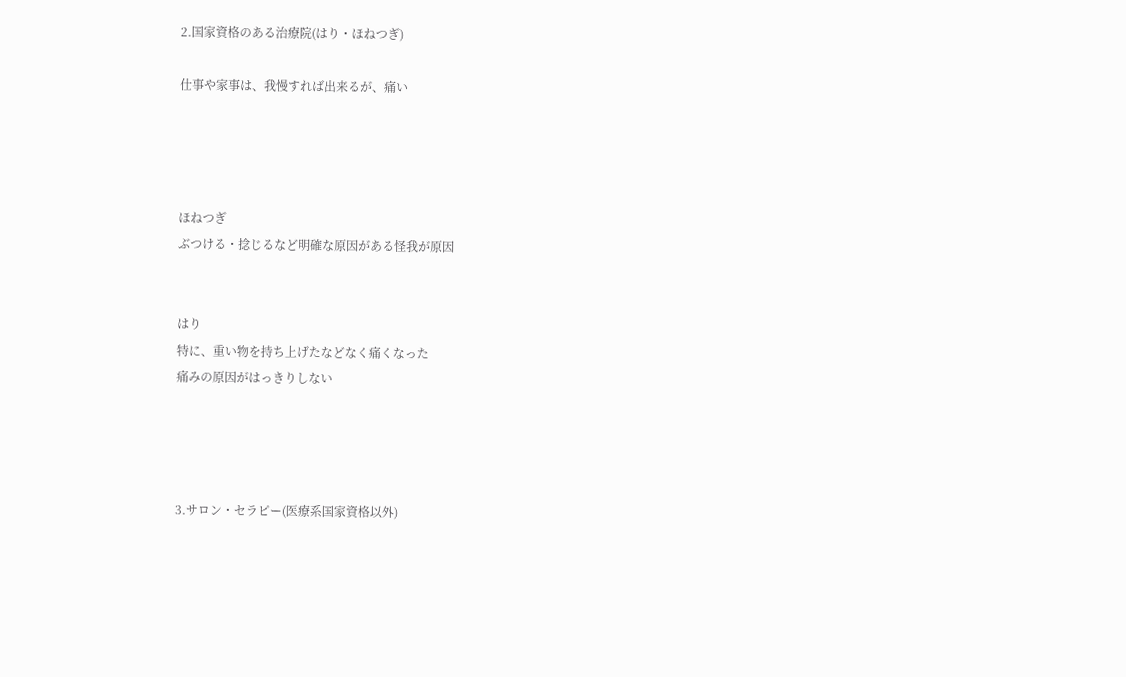2.国家資格のある治療院(はり・ほねつぎ)

仕事や家事は、我慢すれば出来るが、痛い




ほねつぎ
ぶつける・捻じるなど明確な原因がある怪我が原因


はり
特に、重い物を持ち上げたなどなく痛くなった
痛みの原因がはっきりしない




3.サロン・セラピー(医療系国家資格以外)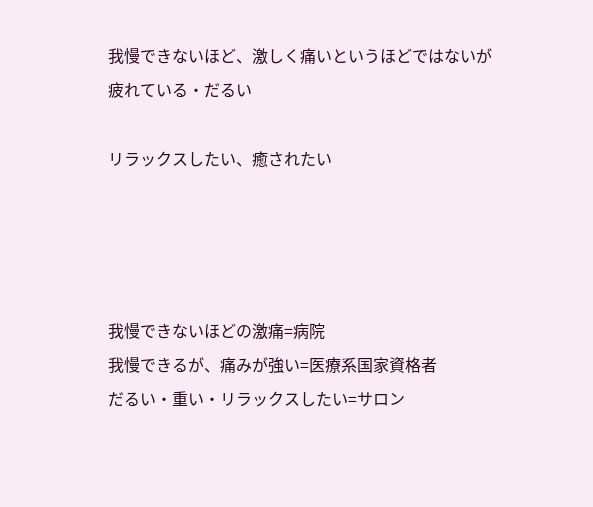我慢できないほど、激しく痛いというほどではないが
疲れている・だるい

リラックスしたい、癒されたい




我慢できないほどの激痛=病院
我慢できるが、痛みが強い=医療系国家資格者
だるい・重い・リラックスしたい=サロン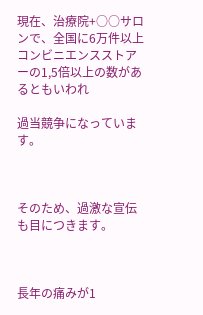現在、治療院+○○サロンで、全国に6万件以上
コンビニエンスストアーの1,5倍以上の数があるともいわれ

過当競争になっています。



そのため、過激な宣伝も目につきます。



長年の痛みが1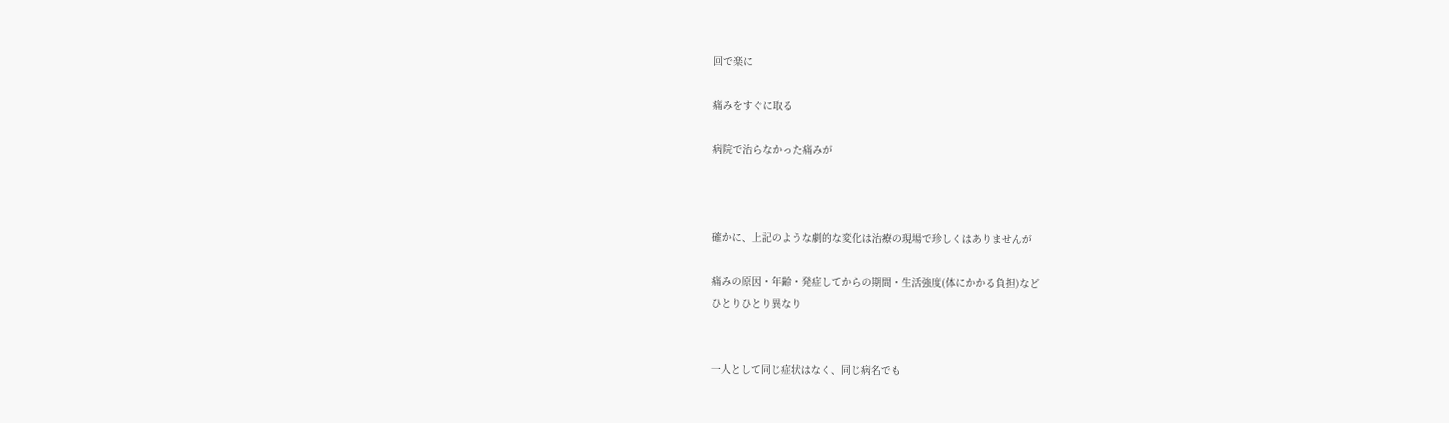回で楽に

痛みをすぐに取る

病院で治らなかった痛みが



確かに、上記のような劇的な変化は治療の現場で珍しくはありませんが

痛みの原因・年齢・発症してからの期間・生活強度(体にかかる負担)など
ひとりひとり異なり


一人として同じ症状はなく、同じ病名でも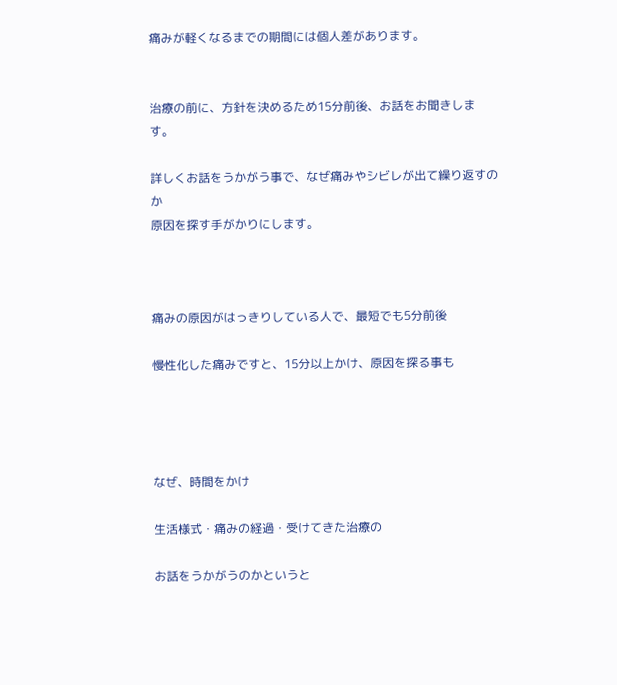痛みが軽くなるまでの期間には個人差があります。


治療の前に、方針を決めるため15分前後、お話をお聞きします。

詳しくお話をうかがう事で、なぜ痛みやシビレが出て繰り返すのか
原因を探す手がかりにします。



痛みの原因がはっきりしている人で、最短でも5分前後

慢性化した痛みですと、15分以上かけ、原因を探る事も




なぜ、時間をかけ

生活様式・痛みの経過・受けてきた治療の

お話をうかがうのかというと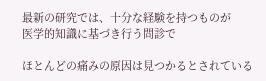最新の研究では、十分な経験を持つものが
医学的知識に基づき行う問診で

ほとんどの痛みの原因は見つかるとされている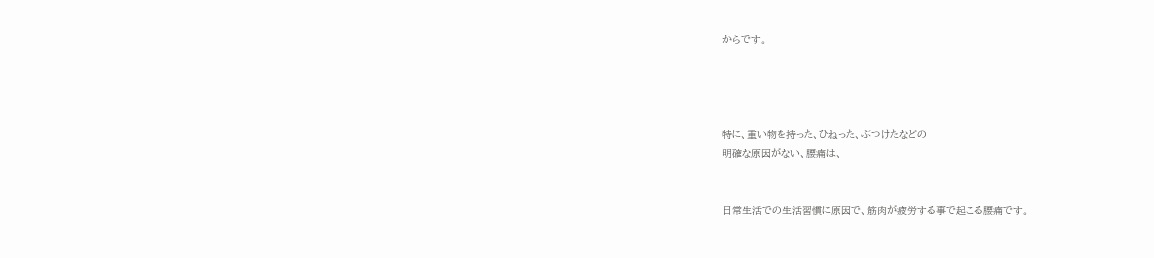からです。




特に、重い物を持った、ひねった、ぶつけたなどの
明確な原因がない、腰痛は、


日常生活での生活習慣に原因で、筋肉が疲労する事で起こる腰痛です。